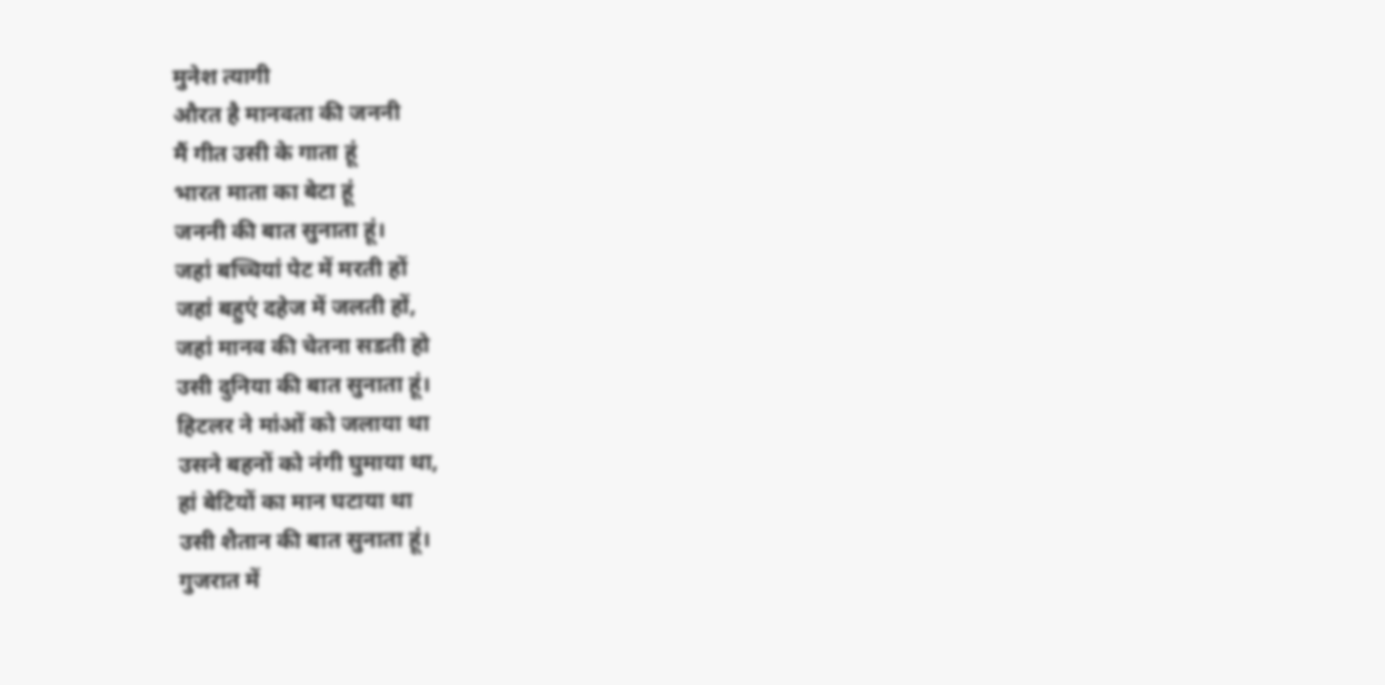मुनेश त्यागी
औरत है मानवता की जननी
मैं गीत उसी के गाता हूं
भारत माता का बेटा हूं
जननी की बात सुनाता हूं।
जहां बच्चियां पेट में मरती हों
जहां बहुएं दहेज में जलती हों,
जहां मानव की चेतना सडती हो
उसी दुनिया की बात सुनाता हूं।
हिटलर ने मांओं को जलाया था
उसने बहनों को नंगी घुमाया था,
हां बेटियों का मान घटाया था
उसी शैतान की बात सुनाता हूं।
गुजरात में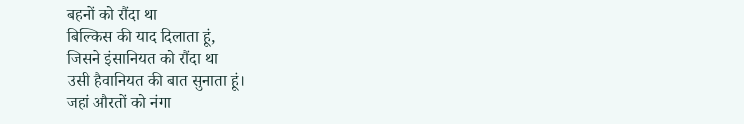बहनों को रौंदा था
बिल्किस की याद दिलाता हूं,
जिसने इंसानियत को रौंदा था
उसी हैवानियत की बात सुनाता हूं।
जहां औरतों को नंगा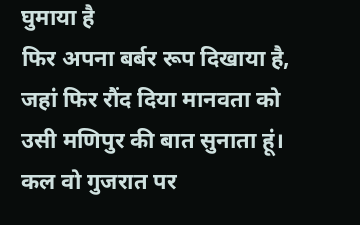घुमाया है
फिर अपना बर्बर रूप दिखाया है,
जहां फिर रौंद दिया मानवता को
उसी मणिपुर की बात सुनाता हूं।
कल वो गुजरात पर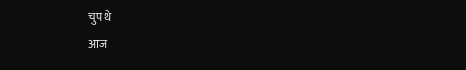चुप थे
आज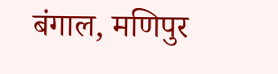बंगाल, मणिपुर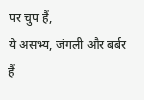पर चुप हैं,
ये असभ्य, जंगली और बर्बर हैं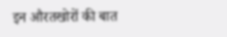इन औरतखोरों की बात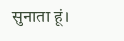सुनाता हूं।